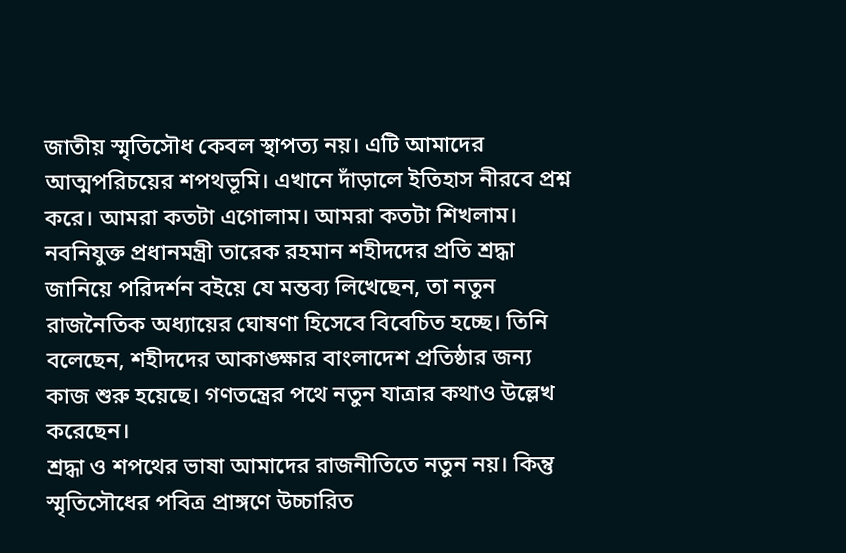জাতীয় স্মৃতিসৌধ কেবল স্থাপত্য নয়। এটি আমাদের আত্মপরিচয়ের শপথভূমি। এখানে দাঁড়ালে ইতিহাস নীরবে প্রশ্ন করে। আমরা কতটা এগোলাম। আমরা কতটা শিখলাম।
নবনিযুক্ত প্রধানমন্ত্রী তারেক রহমান শহীদদের প্রতি শ্রদ্ধা জানিয়ে পরিদর্শন বইয়ে যে মন্তব্য লিখেছেন, তা নতুন রাজনৈতিক অধ্যায়ের ঘোষণা হিসেবে বিবেচিত হচ্ছে। তিনি বলেছেন, শহীদদের আকাঙ্ক্ষার বাংলাদেশ প্রতিষ্ঠার জন্য কাজ শুরু হয়েছে। গণতন্ত্রের পথে নতুন যাত্রার কথাও উল্লেখ করেছেন।
শ্রদ্ধা ও শপথের ভাষা আমাদের রাজনীতিতে নতুন নয়। কিন্তু স্মৃতিসৌধের পবিত্র প্রাঙ্গণে উচ্চারিত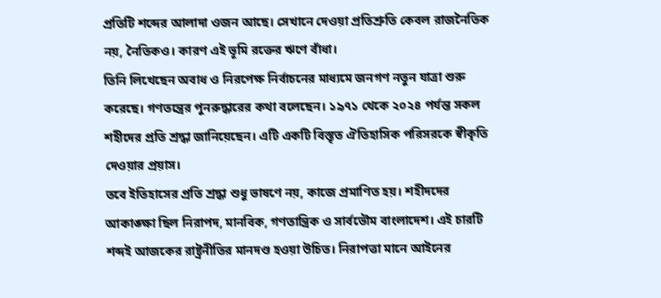প্রতিটি শব্দের আলাদা ওজন আছে। সেখানে দেওয়া প্রতিশ্রুতি কেবল রাজনৈতিক নয়, নৈতিকও। কারণ এই ভূমি রক্তের ঋণে বাঁধা।
তিনি লিখেছেন অবাধ ও নিরপেক্ষ নির্বাচনের মাধ্যমে জনগণ নতুন যাত্রা শুরু করেছে। গণতন্ত্রের পুনরুদ্ধারের কথা বলেছেন। ১৯৭১ থেকে ২০২৪ পর্যন্ত সকল শহীদের প্রতি শ্রদ্ধা জানিয়েছেন। এটি একটি বিস্তৃত ঐতিহাসিক পরিসরকে স্বীকৃতি দেওয়ার প্রয়াস।
তবে ইতিহাসের প্রতি শ্রদ্ধা শুধু ভাষণে নয়, কাজে প্রমাণিত হয়। শহীদদের আকাঙ্ক্ষা ছিল নিরাপদ, মানবিক, গণতান্ত্রিক ও সার্বভৌম বাংলাদেশ। এই চারটি শব্দই আজকের রাষ্ট্রনীতির মানদণ্ড হওয়া উচিত। নিরাপত্তা মানে আইনের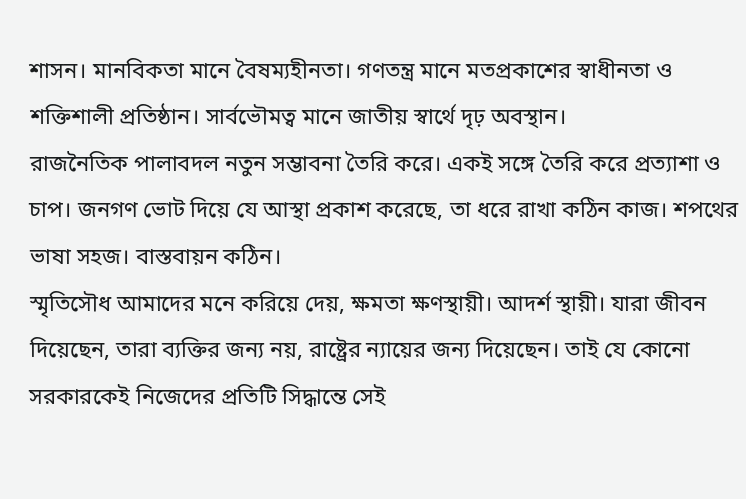শাসন। মানবিকতা মানে বৈষম্যহীনতা। গণতন্ত্র মানে মতপ্রকাশের স্বাধীনতা ও শক্তিশালী প্রতিষ্ঠান। সার্বভৌমত্ব মানে জাতীয় স্বার্থে দৃঢ় অবস্থান।
রাজনৈতিক পালাবদল নতুন সম্ভাবনা তৈরি করে। একই সঙ্গে তৈরি করে প্রত্যাশা ও চাপ। জনগণ ভোট দিয়ে যে আস্থা প্রকাশ করেছে, তা ধরে রাখা কঠিন কাজ। শপথের ভাষা সহজ। বাস্তবায়ন কঠিন।
স্মৃতিসৌধ আমাদের মনে করিয়ে দেয়, ক্ষমতা ক্ষণস্থায়ী। আদর্শ স্থায়ী। যারা জীবন দিয়েছেন, তারা ব্যক্তির জন্য নয়, রাষ্ট্রের ন্যায়ের জন্য দিয়েছেন। তাই যে কোনো সরকারকেই নিজেদের প্রতিটি সিদ্ধান্তে সেই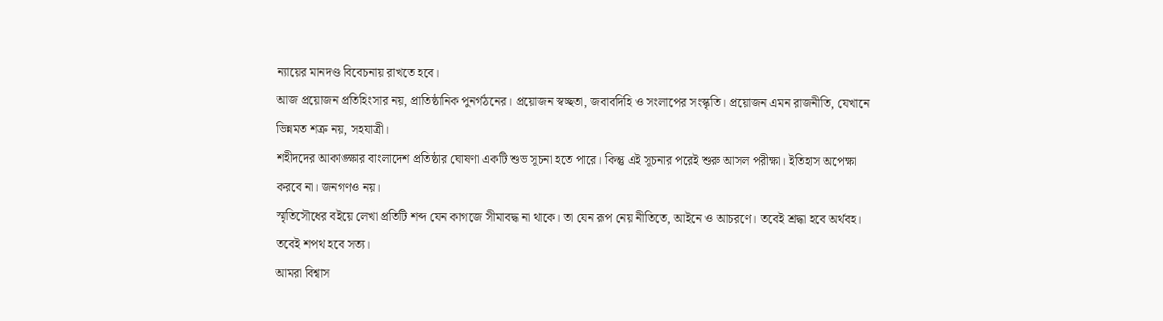ন্যায়ের মানদণ্ড বিবেচনায় রাখতে হবে।
আজ প্রয়োজন প্রতিহিংসার নয়, প্রাতিষ্ঠানিক পুনর্গঠনের। প্রয়োজন স্বচ্ছতা, জবাবদিহি ও সংলাপের সংস্কৃতি। প্রয়োজন এমন রাজনীতি, যেখানে ভিন্নমত শত্রু নয়, সহযাত্রী।
শহীদদের আকাঙ্ক্ষার বাংলাদেশ প্রতিষ্ঠার ঘোষণা একটি শুভ সূচনা হতে পারে। কিন্তু এই সূচনার পরেই শুরু আসল পরীক্ষা। ইতিহাস অপেক্ষা করবে না। জনগণও নয়।
স্মৃতিসৌধের বইয়ে লেখা প্রতিটি শব্দ যেন কাগজে সীমাবদ্ধ না থাকে। তা যেন রূপ নেয় নীতিতে, আইনে ও আচরণে। তবেই শ্রদ্ধা হবে অর্থবহ। তবেই শপথ হবে সত্য।
আমরা বিশ্বাস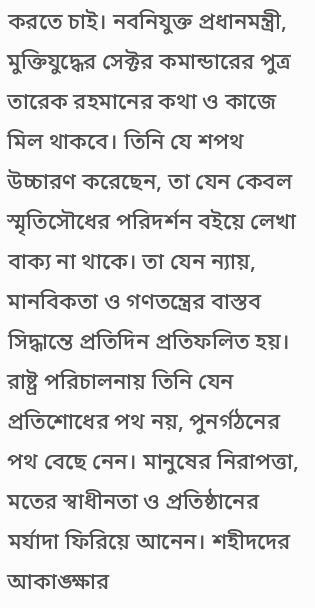করতে চাই। নবনিযুক্ত প্রধানমন্ত্রী, মুক্তিযুদ্ধের সেক্টর কমান্ডারের পুত্র তারেক রহমানের কথা ও কাজে মিল থাকবে। তিনি যে শপথ উচ্চারণ করেছেন, তা যেন কেবল স্মৃতিসৌধের পরিদর্শন বইয়ে লেখা বাক্য না থাকে। তা যেন ন্যায়, মানবিকতা ও গণতন্ত্রের বাস্তব সিদ্ধান্তে প্রতিদিন প্রতিফলিত হয়। রাষ্ট্র পরিচালনায় তিনি যেন প্রতিশোধের পথ নয়, পুনর্গঠনের পথ বেছে নেন। মানুষের নিরাপত্তা, মতের স্বাধীনতা ও প্রতিষ্ঠানের মর্যাদা ফিরিয়ে আনেন। শহীদদের আকাঙ্ক্ষার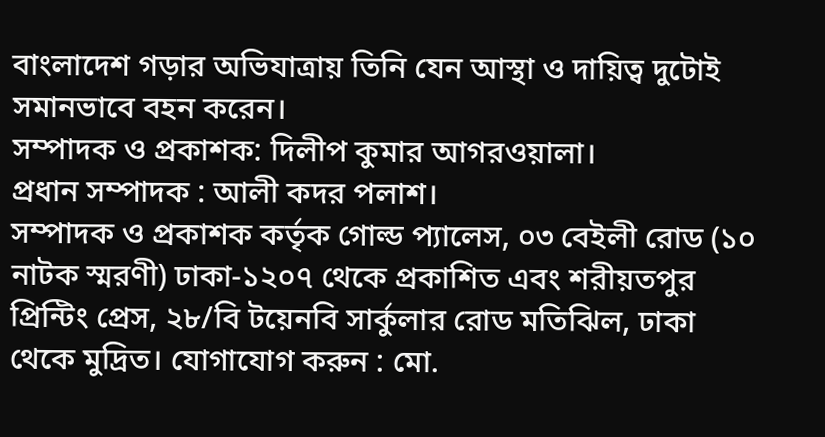বাংলাদেশ গড়ার অভিযাত্রায় তিনি যেন আস্থা ও দায়িত্ব দুটোই সমানভাবে বহন করেন।
সম্পাদক ও প্রকাশক: দিলীপ কুমার আগরওয়ালা।
প্রধান সম্পাদক : আলী কদর পলাশ।
সম্পাদক ও প্রকাশক কর্তৃক গোল্ড প্যালেস, ০৩ বেইলী রোড (১০ নাটক স্মরণী) ঢাকা-১২০৭ থেকে প্রকাশিত এবং শরীয়তপুর প্রিন্টিং প্রেস, ২৮/বি টয়েনবি সার্কুলার রোড মতিঝিল, ঢাকা থেকে মুদ্রিত। যোগাযোগ করুন : মো.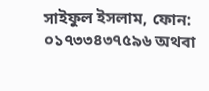সাইফুল ইসলাম, ফোন: ০১৭৩৩৪৩৭৫৯৬ অথবা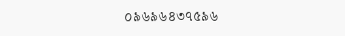০৯৬৯৬৪৩৭৫৯৬